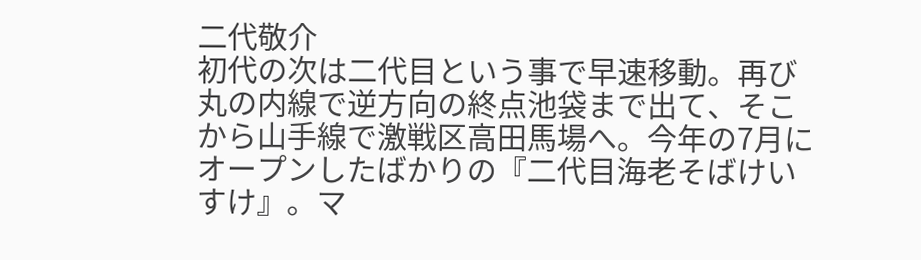二代敬介
初代の次は二代目という事で早速移動。再び丸の内線で逆方向の終点池袋まで出て、そこから山手線で激戦区高田馬場へ。今年の7月にオープンしたばかりの『二代目海老そばけいすけ』。マ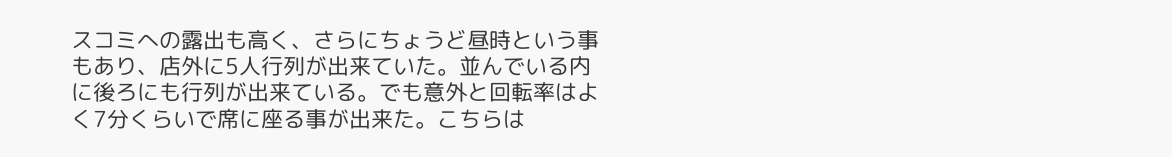スコミへの露出も高く、さらにちょうど昼時という事もあり、店外に5人行列が出来ていた。並んでいる内に後ろにも行列が出来ている。でも意外と回転率はよく7分くらいで席に座る事が出来た。こちらは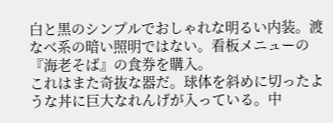白と黒のシンプルでおしゃれな明るい内装。渡なべ系の暗い照明ではない。看板メニューの『海老そば』の食券を購入。
これはまた奇抜な器だ。球体を斜めに切ったような丼に巨大なれんげが入っている。中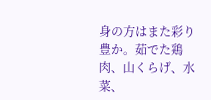身の方はまた彩り豊か。茹でた鶏肉、山くらげ、水菜、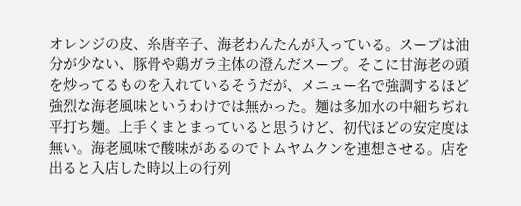オレンジの皮、糸唐辛子、海老わんたんが入っている。スープは油分が少ない、豚骨や鶏ガラ主体の澄んだスープ。そこに甘海老の頭を炒ってるものを入れているそうだが、メニュー名で強調するほど強烈な海老風味というわけでは無かった。麺は多加水の中細ちぢれ平打ち麺。上手くまとまっていると思うけど、初代ほどの安定度は無い。海老風味で酸味があるのでトムヤムクンを連想させる。店を出ると入店した時以上の行列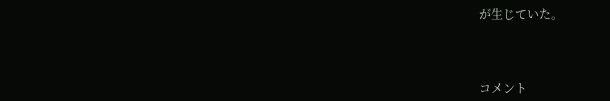が生じていた。



コメント